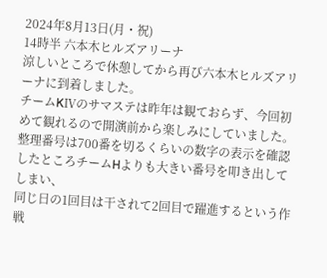2024年8月13日(月・祝)
14時半 六本木ヒルズアリーナ
涼しいところで休憩してから再び六本木ヒルズアリーナに到着しました。
チームKⅣのサマステは昨年は観ておらず、今回初めて観れるので開演前から楽しみにしていました。
整理番号は700番を切るくらいの数字の表示を確認したところチームHよりも大きい番号を叩き出してしまい、
同じ日の1回目は干されて2回目で躍進するという作戦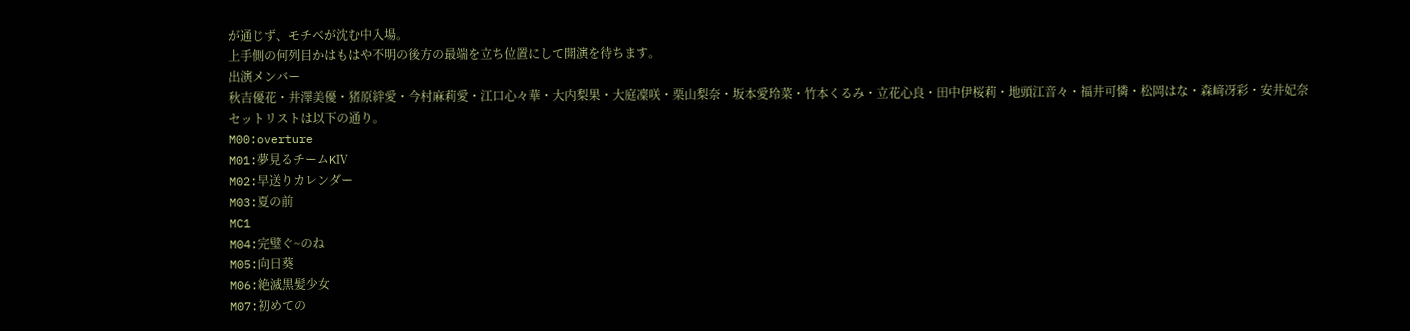が通じず、モチベが沈む中入場。
上手側の何列目かはもはや不明の後方の最端を立ち位置にして開演を待ちます。
出演メンバー
秋吉優花・井澤美優・猪原絆愛・今村麻莉愛・江口心々華・大内梨果・大庭凜咲・栗山梨奈・坂本愛玲菜・竹本くるみ・立花心良・田中伊桜莉・地頭江音々・福井可憐・松岡はな・森﨑冴彩・安井妃奈
セットリストは以下の通り。
M00:overture
M01:夢見るチームKⅣ
M02:早送りカレンダー
M03:夏の前
MC1
M04:完璧ぐ~のね
M05:向日葵
M06:絶滅黒髪少女
M07:初めての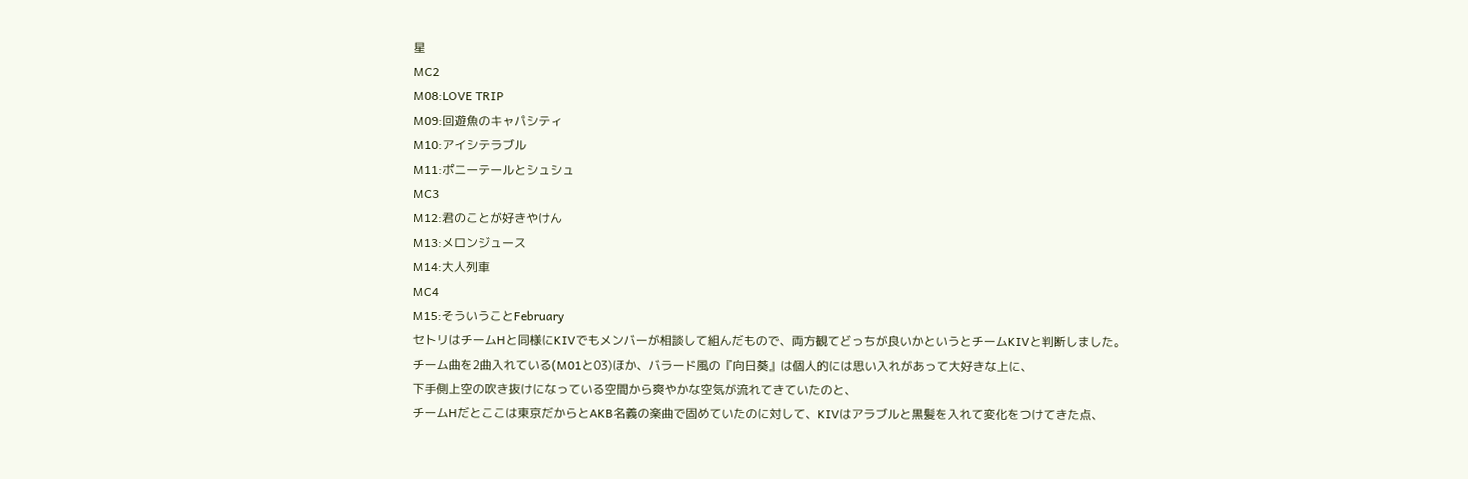星
MC2
M08:LOVE TRIP
M09:回遊魚のキャパシティ
M10:アイシテラブル
M11:ポニーテールとシュシュ
MC3
M12:君のことが好きやけん
M13:メロンジュース
M14:大人列車
MC4
M15:そういうことFebruary
セトリはチームHと同様にKⅣでもメンバーが相談して組んだもので、両方観てどっちが良いかというとチームKⅣと判断しました。
チーム曲を2曲入れている(M01と03)ほか、バラード風の『向日葵』は個人的には思い入れがあって大好きな上に、
下手側上空の吹き抜けになっている空間から爽やかな空気が流れてきていたのと、
チームHだとここは東京だからとAKB名義の楽曲で固めていたのに対して、KⅣはアラブルと黒髪を入れて変化をつけてきた点、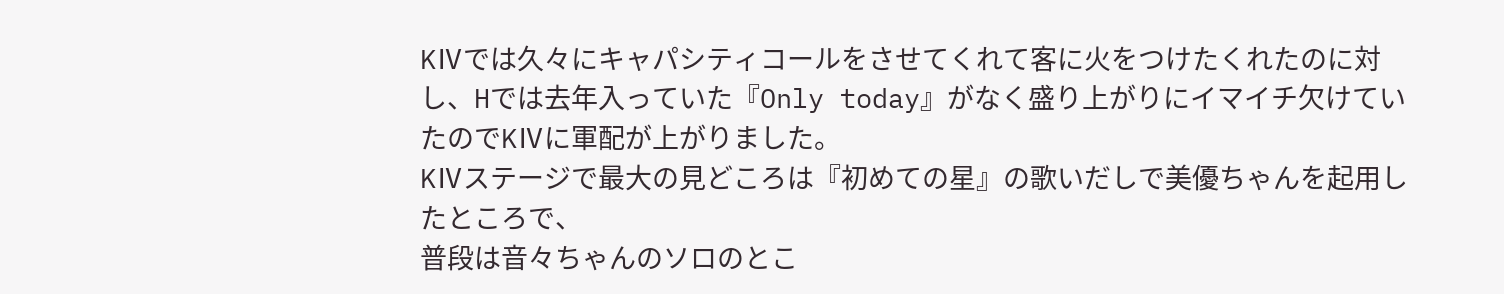KⅣでは久々にキャパシティコールをさせてくれて客に火をつけたくれたのに対し、Hでは去年入っていた『Only today』がなく盛り上がりにイマイチ欠けていたのでKⅣに軍配が上がりました。
KⅣステージで最大の見どころは『初めての星』の歌いだしで美優ちゃんを起用したところで、
普段は音々ちゃんのソロのとこ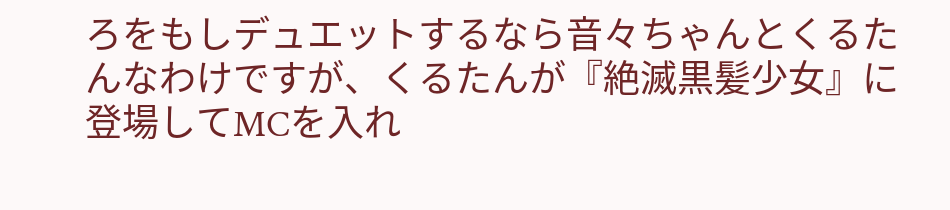ろをもしデュエットするなら音々ちゃんとくるたんなわけですが、くるたんが『絶滅黒髪少女』に登場してMCを入れ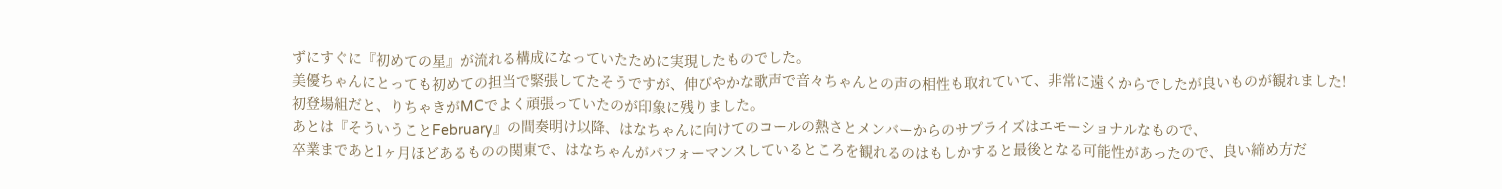ずにすぐに『初めての星』が流れる構成になっていたために実現したものでした。
美優ちゃんにとっても初めての担当で緊張してたそうですが、伸びやかな歌声で音々ちゃんとの声の相性も取れていて、非常に遠くからでしたが良いものが観れました!
初登場組だと、りちゃきがMCでよく頑張っていたのが印象に残りました。
あとは『そういうことFebruary』の間奏明け以降、はなちゃんに向けてのコールの熱さとメンバーからのサプライズはエモーショナルなもので、
卒業まであと1ヶ月ほどあるものの関東で、はなちゃんがパフォーマンスしているところを観れるのはもしかすると最後となる可能性があったので、良い締め方だ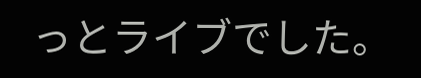っとライブでした。